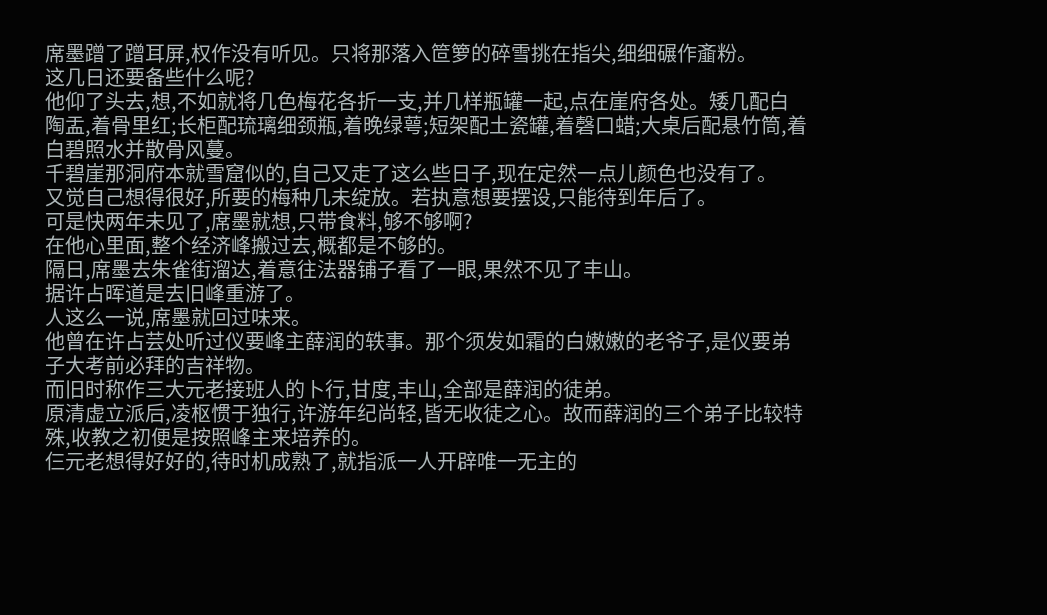席墨蹭了蹭耳屏,权作没有听见。只将那落入笸箩的碎雪挑在指尖,细细碾作齑粉。
这几日还要备些什么呢?
他仰了头去,想,不如就将几色梅花各折一支,并几样瓶罐一起,点在崖府各处。矮几配白陶盂,着骨里红;长柜配琉璃细颈瓶,着晚绿萼;短架配土瓷罐,着磬口蜡;大桌后配悬竹筒,着白碧照水并散骨风蔓。
千碧崖那洞府本就雪窟似的,自己又走了这么些日子,现在定然一点儿颜色也没有了。
又觉自己想得很好,所要的梅种几未绽放。若执意想要摆设,只能待到年后了。
可是快两年未见了,席墨就想,只带食料,够不够啊?
在他心里面,整个经济峰搬过去,概都是不够的。
隔日,席墨去朱雀街溜达,着意往法器铺子看了一眼,果然不见了丰山。
据许占晖道是去旧峰重游了。
人这么一说,席墨就回过味来。
他曾在许占芸处听过仪要峰主薛润的轶事。那个须发如霜的白嫩嫩的老爷子,是仪要弟子大考前必拜的吉祥物。
而旧时称作三大元老接班人的卜行,甘度,丰山,全部是薛润的徒弟。
原清虚立派后,凌枢惯于独行,许游年纪尚轻,皆无收徒之心。故而薛润的三个弟子比较特殊,收教之初便是按照峰主来培养的。
仨元老想得好好的,待时机成熟了,就指派一人开辟唯一无主的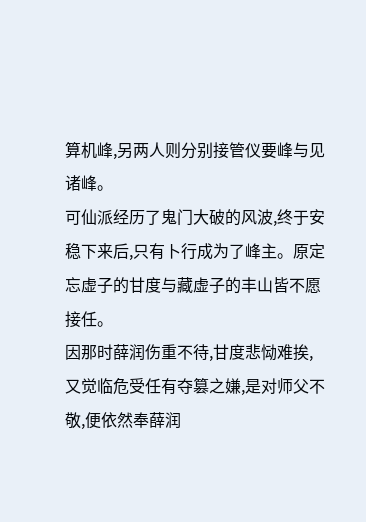算机峰,另两人则分别接管仪要峰与见诸峰。
可仙派经历了鬼门大破的风波,终于安稳下来后,只有卜行成为了峰主。原定忘虚子的甘度与藏虚子的丰山皆不愿接任。
因那时薛润伤重不待,甘度悲恸难挨,又觉临危受任有夺篡之嫌,是对师父不敬,便依然奉薛润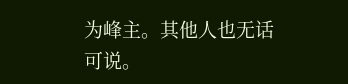为峰主。其他人也无话可说。